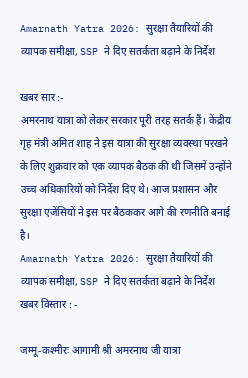Amarnath Yatra 2026: सुरक्षा तैयारियों की व्यापक समीक्षा, SSP ने दिए सतर्कता बढ़ाने के निर्देश

खबर सार :-
अमरनाथ यात्रा को लेकर सरकार पूरी तरह सतर्क हैं। केंद्रीय गृह मंत्री अमित शाह ने इस यात्रा की सुरक्षा व्यवस्था परखने के लिए शुक्रवार को एक व्यापक बैठक की थी जिसमें उन्होंने उच्च अधिकारियों को निर्देश दिए थे। आज प्रशासन और सुरक्षा एजेंसियों ने इस पर बैठककर आगे की रणनीति बनाई है।
Amarnath Yatra 2026: सुरक्षा तैयारियों की व्यापक समीक्षा, SSP ने दिए सतर्कता बढ़ाने के निर्देश
खबर विस्तार : -

जम्मू-कश्मीरः आगामी श्री अमरनाथ जी यात्रा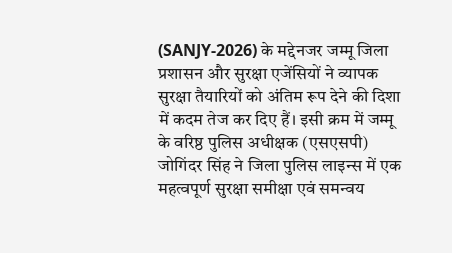(SANJY-2026) के मद्देनजर जम्मू जिला प्रशासन और सुरक्षा एजेंसियों ने व्यापक सुरक्षा तैयारियों को अंतिम रूप देने की दिशा में कदम तेज कर दिए हैं। इसी क्रम में जम्मू के वरिष्ठ पुलिस अधीक्षक (एसएसपी) जोगिंदर सिंह ने जिला पुलिस लाइन्स में एक महत्वपूर्ण सुरक्षा समीक्षा एवं समन्वय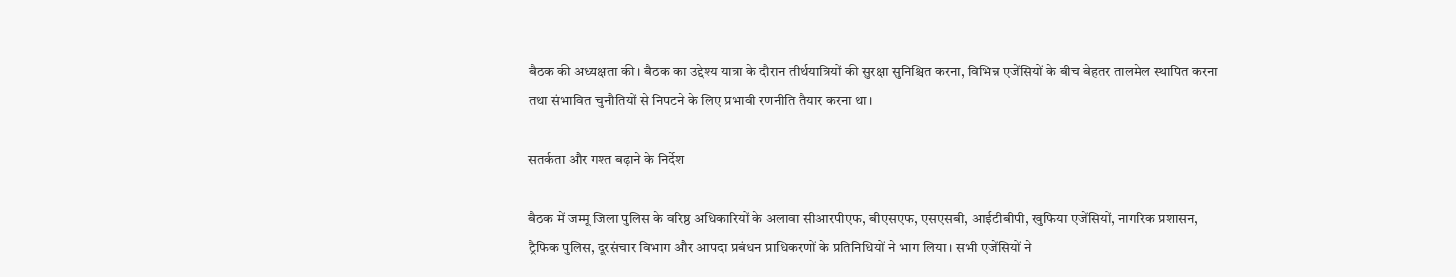बैठक की अध्यक्षता की। बैठक का उद्देश्य यात्रा के दौरान तीर्थयात्रियों की सुरक्षा सुनिश्चित करना, विभिन्न एजेंसियों के बीच बेहतर तालमेल स्थापित करना तथा संभावित चुनौतियों से निपटने के लिए प्रभावी रणनीति तैयार करना था।

सतर्कता और गश्त बढ़ाने के निर्देश

बैठक में जम्मू जिला पुलिस के वरिष्ठ अधिकारियों के अलावा सीआरपीएफ, बीएसएफ, एसएसबी, आईटीबीपी, खुफिया एजेंसियों, नागरिक प्रशासन, ट्रैफिक पुलिस, दूरसंचार विभाग और आपदा प्रबंधन प्राधिकरणों के प्रतिनिधियों ने भाग लिया। सभी एजेंसियों ने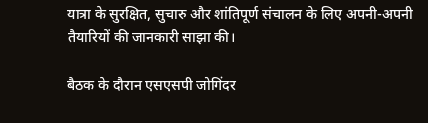यात्रा के सुरक्षित, सुचारु और शांतिपूर्ण संचालन के लिए अपनी-अपनी तैयारियों की जानकारी साझा की।

बैठक के दौरान एसएसपी जोगिंदर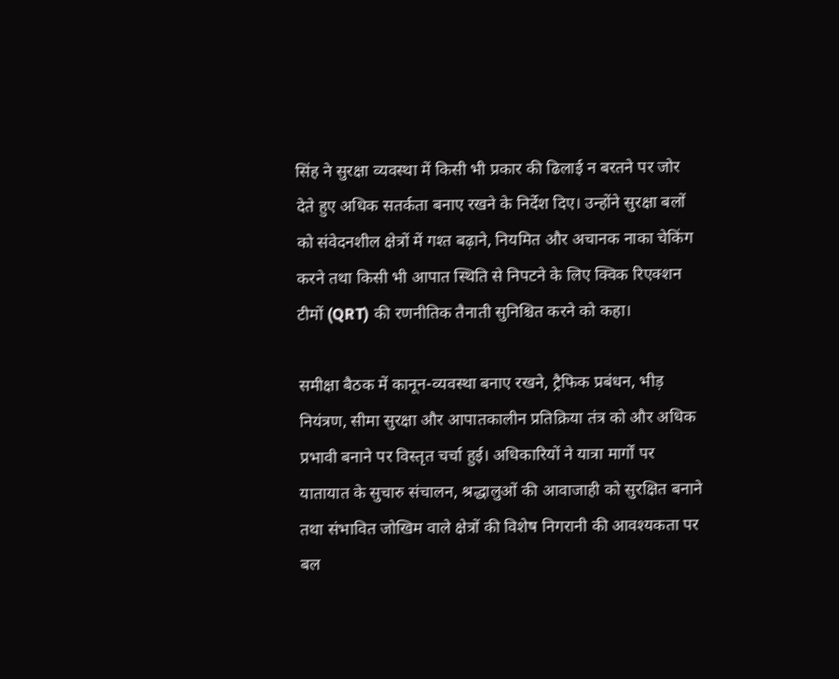सिंह ने सुरक्षा व्यवस्था में किसी भी प्रकार की ढिलाई न बरतने पर जोर देते हुए अधिक सतर्कता बनाए रखने के निर्देश दिए। उन्होंने सुरक्षा बलों को संवेदनशील क्षेत्रों में गश्त बढ़ाने, नियमित और अचानक नाका चेकिंग करने तथा किसी भी आपात स्थिति से निपटने के लिए क्विक रिएक्शन टीमों (QRT) की रणनीतिक तैनाती सुनिश्चित करने को कहा।

समीक्षा बैठक में कानून-व्यवस्था बनाए रखने, ट्रैफिक प्रबंधन, भीड़ नियंत्रण, सीमा सुरक्षा और आपातकालीन प्रतिक्रिया तंत्र को और अधिक प्रभावी बनाने पर विस्तृत चर्चा हुई। अधिकारियों ने यात्रा मार्गों पर यातायात के सुचारु संचालन, श्रद्धालुओं की आवाजाही को सुरक्षित बनाने तथा संभावित जोखिम वाले क्षेत्रों की विशेष निगरानी की आवश्यकता पर बल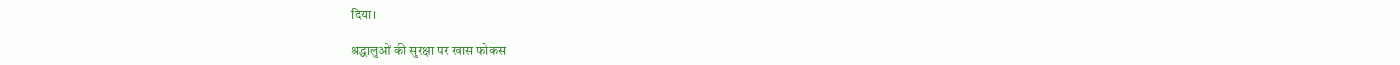दिया।

श्रद्धालुओं की सुरक्षा पर खास फोकस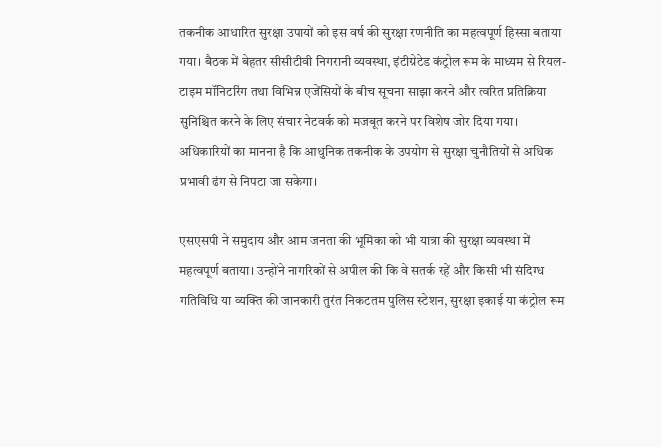तकनीक आधारित सुरक्षा उपायों को इस वर्ष की सुरक्षा रणनीति का महत्वपूर्ण हिस्सा बताया गया। बैठक में बेहतर सीसीटीवी निगरानी व्यवस्था, इंटीग्रेटेड कंट्रोल रूम के माध्यम से रियल-टाइम मॉनिटरिंग तथा विभिन्न एजेंसियों के बीच सूचना साझा करने और त्वरित प्रतिक्रिया सुनिश्चित करने के लिए संचार नेटवर्क को मजबूत करने पर विशेष जोर दिया गया। अधिकारियों का मानना है कि आधुनिक तकनीक के उपयोग से सुरक्षा चुनौतियों से अधिक प्रभावी ढंग से निपटा जा सकेगा।

एसएसपी ने समुदाय और आम जनता की भूमिका को भी यात्रा की सुरक्षा व्यवस्था में महत्वपूर्ण बताया। उन्होंने नागरिकों से अपील की कि वे सतर्क रहें और किसी भी संदिग्ध गतिविधि या व्यक्ति की जानकारी तुरंत निकटतम पुलिस स्टेशन, सुरक्षा इकाई या कंट्रोल रूम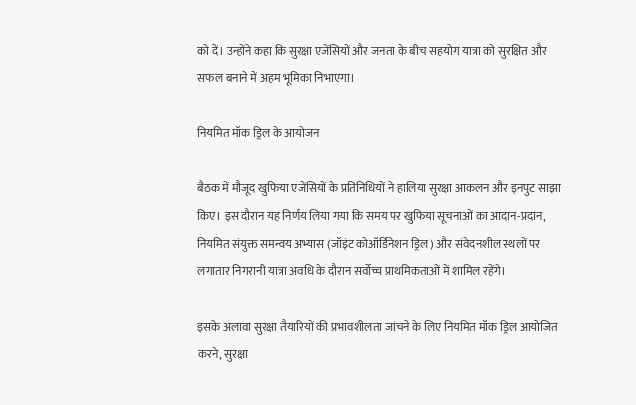को दें। उन्होंने कहा कि सुरक्षा एजेंसियों और जनता के बीच सहयोग यात्रा को सुरक्षित और सफल बनाने में अहम भूमिका निभाएगा।

नियमित मॉक ड्रिल के आयोजन

बैठक में मौजूद खुफिया एजेंसियों के प्रतिनिधियों ने हालिया सुरक्षा आकलन और इनपुट साझा किए। इस दौरान यह निर्णय लिया गया कि समय पर खुफिया सूचनाओं का आदान-प्रदान, नियमित संयुक्त समन्वय अभ्यास (जॉइंट कोऑर्डिनेशन ड्रिल) और संवेदनशील स्थलों पर लगातार निगरानी यात्रा अवधि के दौरान सर्वोच्च प्राथमिकताओं में शामिल रहेंगे।

इसके अलावा सुरक्षा तैयारियों की प्रभावशीलता जांचने के लिए नियमित मॉक ड्रिल आयोजित करने, सुरक्षा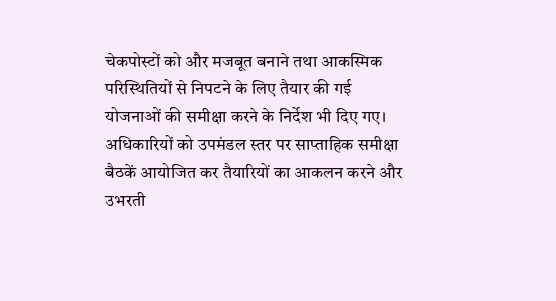चेकपोस्टों को और मजबूत बनाने तथा आकस्मिक परिस्थितियों से निपटने के लिए तैयार की गई योजनाओं की समीक्षा करने के निर्देश भी दिए गए। अधिकारियों को उपमंडल स्तर पर साप्ताहिक समीक्षा बैठकें आयोजित कर तैयारियों का आकलन करने और उभरती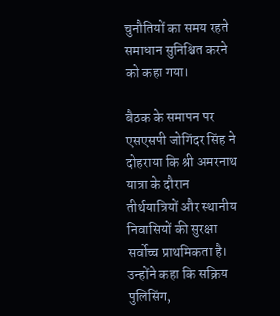चुनौतियों का समय रहते समाधान सुनिश्चित करने को कहा गया।

बैठक के समापन पर एसएसपी जोगिंदर सिंह ने दोहराया कि श्री अमरनाथ यात्रा के दौरान तीर्थयात्रियों और स्थानीय निवासियों की सुरक्षा सर्वोच्च प्राथमिकता है। उन्होंने कहा कि सक्रिय पुलिसिंग,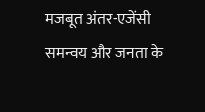मजबूत अंतर-एजेंसी समन्वय और जनता के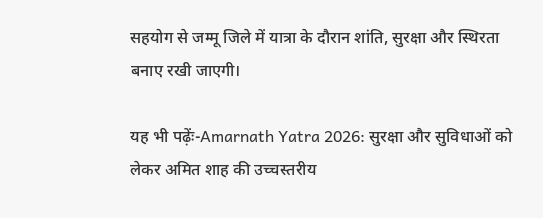सहयोग से जम्मू जिले में यात्रा के दौरान शांति, सुरक्षा और स्थिरता बनाए रखी जाएगी।

यह भी पढ़ेंः-Amarnath Yatra 2026: सुरक्षा और सुविधाओं को लेकर अमित शाह की उच्चस्तरीय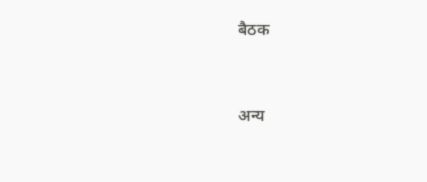बैठक


अन्य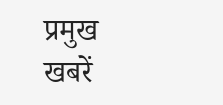प्रमुख खबरें